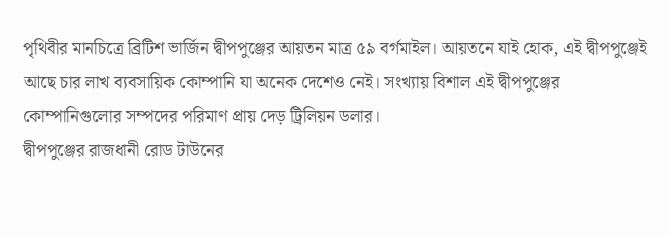পৃথিবীর মানচিত্রে ব্রিটিশ ভার্জিন দ্বীপপুঞ্জের আয়তন মাত্র ৫৯ বর্গমাইল। আয়তনে যাই হোক, এই দ্বীপপুঞ্জেই আছে চার লাখ ব্যবসায়িক কোম্পানি যা অনেক দেশেও নেই। সংখ্যায় বিশাল এই দ্বীপপুঞ্জের কোম্পানিগুলোর সম্পদের পরিমাণ প্রায় দেড় ট্রিলিয়ন ডলার।
দ্বীপপুঞ্জের রাজধানী রোড টাউনের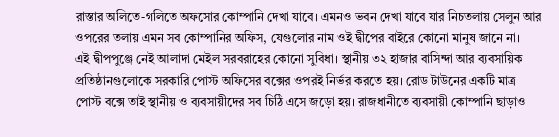রাস্তার অলিতে-গলিতে অফসোর কোম্পানি দেখা যাবে। এমনও ভবন দেখা যাবে যার নিচতলায় সেলুন আর ওপরের তলায় এমন সব কোম্পানির অফিস, যেগুলোর নাম ওই দ্বীপের বাইরে কোনো মানুষ জানে না।
এই দ্বীপপুঞ্জে নেই আলাদা মেইল সরবরাহের কোনো সুবিধা। স্থানীয় ৩২ হাজার বাসিন্দা আর ব্যবসায়িক প্রতিষ্ঠানগুলোকে সরকারি পোস্ট অফিসের বক্সের ওপরই নির্ভর করতে হয়। রোড টাউনের একটি মাত্র পোস্ট বক্সে তাই স্থানীয় ও ব্যবসায়ীদের সব চিঠি এসে জড়ো হয়। রাজধানীতে ব্যবসায়ী কোম্পানি ছাড়াও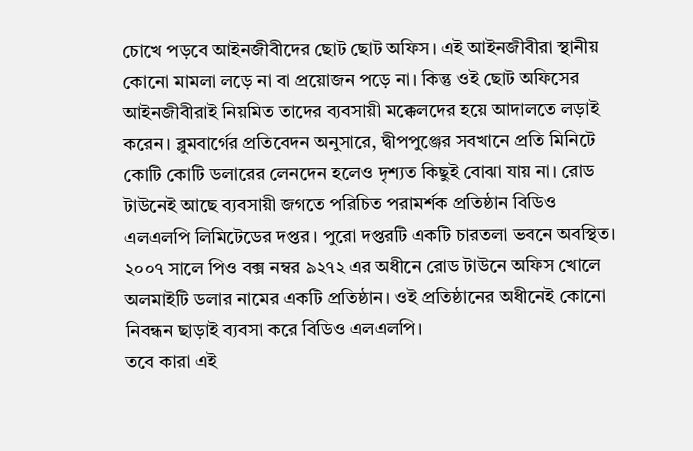চোখে পড়বে আইনজীবীদের ছোট ছোট অফিস। এই আইনজীবীরা স্থানীয় কোনো মামলা লড়ে না বা প্রয়োজন পড়ে না। কিন্তু ওই ছোট অফিসের আইনজীবীরাই নিয়মিত তাদের ব্যবসায়ী মক্কেলদের হয়ে আদালতে লড়াই করেন। ব্লুমবার্গের প্রতিবেদন অনুসারে, দ্বীপপুঞ্জের সবখানে প্রতি মিনিটে কোটি কোটি ডলারের লেনদেন হলেও দৃশ্যত কিছুই বোঝা যায় না। রোড টাউনেই আছে ব্যবসায়ী জগতে পরিচিত পরামর্শক প্রতিষ্ঠান বিডিও এলএলপি লিমিটেডের দপ্তর। পুরো দপ্তরটি একটি চারতলা ভবনে অবস্থিত। ২০০৭ সালে পিও বক্স নম্বর ৯২৭২ এর অধীনে রোড টাউনে অফিস খোলে অলমাইটি ডলার নামের একটি প্রতিষ্ঠান। ওই প্রতিষ্ঠানের অধীনেই কোনো নিবন্ধন ছাড়াই ব্যবসা করে বিডিও এলএলপি।
তবে কারা এই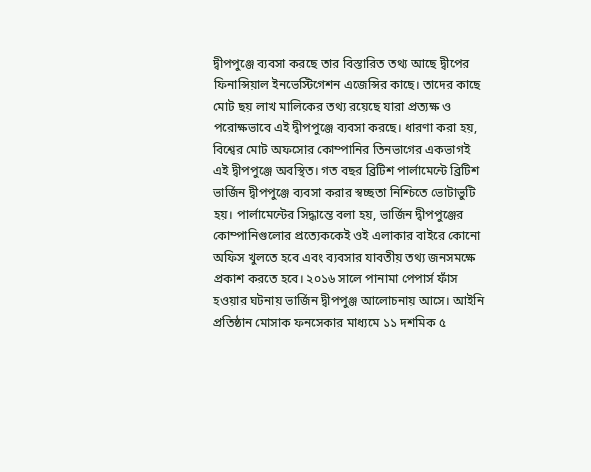দ্বীপপুঞ্জে ব্যবসা করছে তার বিস্তারিত তথ্য আছে দ্বীপের ফিনান্সিয়াল ইনভেস্টিগেশন এজেন্সির কাছে। তাদের কাছে মোট ছয় লাখ মালিকের তথ্য রয়েছে যারা প্রত্যক্ষ ও পরোক্ষভাবে এই দ্বীপপুঞ্জে ব্যবসা করছে। ধারণা করা হয়, বিশ্বের মোট অফসোর কোম্পানির তিনভাগের একভাগই এই দ্বীপপুঞ্জে অবস্থিত। গত বছর ব্রিটিশ পার্লামেন্টে ব্রিটিশ ভার্জিন দ্বীপপুঞ্জে ব্যবসা করার স্বচ্ছতা নিশ্চিতে ভোটাভুটি হয়। পার্লামেন্টের সিদ্ধান্তে বলা হয়, ভার্জিন দ্বীপপুঞ্জের কোম্পানিগুলোর প্রত্যেককেই ওই এলাকার বাইরে কোনো অফিস খুলতে হবে এবং ব্যবসার যাবতীয় তথ্য জনসমক্ষে প্রকাশ করতে হবে। ২০১৬ সালে পানামা পেপার্স ফাঁস হওয়ার ঘটনায় ভার্জিন দ্বীপপুঞ্জ আলোচনায় আসে। আইনি প্রতিষ্ঠান মোসাক ফনসেকার মাধ্যমে ১১ দশমিক ৫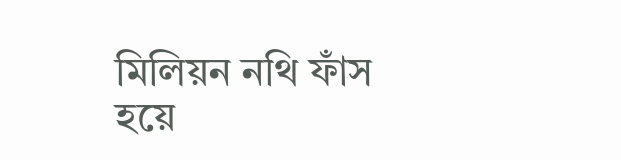মিলিয়ন নথি ফাঁস হয়ে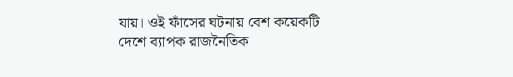যায়। ওই ফাঁসের ঘটনায় বেশ কয়েকটি দেশে ব্যাপক রাজনৈতিক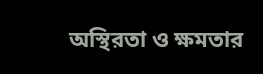অস্থিরতা ও ক্ষমতার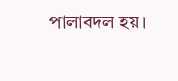পালাবদল হয়।